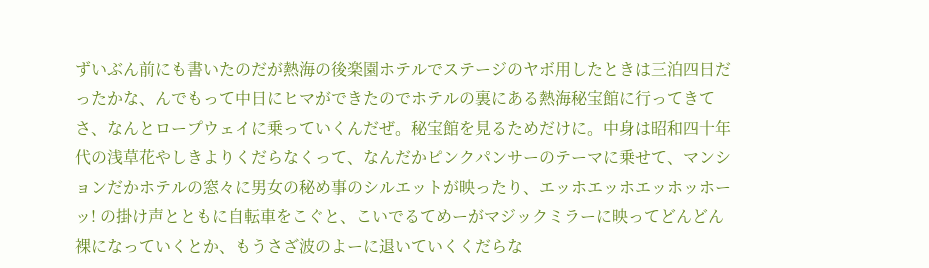ずいぶん前にも書いたのだが熱海の後楽園ホテルでステージのヤボ用したときは三泊四日だったかな、んでもって中日にヒマができたのでホテルの裏にある熱海秘宝館に行ってきてさ、なんとロープウェイに乗っていくんだぜ。秘宝館を見るためだけに。中身は昭和四十年代の浅草花やしきよりくだらなくって、なんだかピンクパンサーのテーマに乗せて、マンションだかホテルの窓々に男女の秘め事のシルエットが映ったり、エッホエッホエッホッホーッ! の掛け声とともに自転車をこぐと、こいでるてめーがマジックミラーに映ってどんどん裸になっていくとか、もうさざ波のよーに退いていくくだらな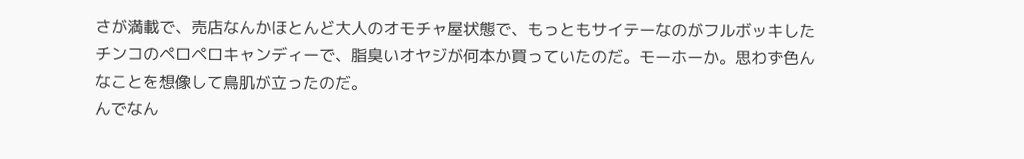さが満載で、売店なんかほとんど大人のオモチャ屋状態で、もっともサイテーなのがフルボッキしたチンコのペロペロキャンディーで、脂臭いオヤジが何本か買っていたのだ。モーホーか。思わず色んなことを想像して鳥肌が立ったのだ。
んでなん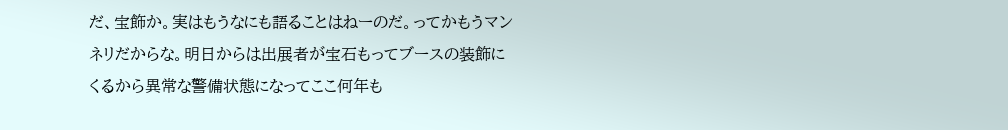だ、宝飾か。実はもうなにも語ることはねーのだ。ってかもうマンネリだからな。明日からは出展者が宝石もってブースの装飾にくるから異常な警備状態になってここ何年も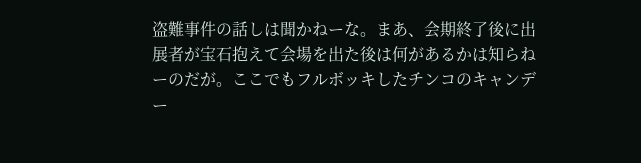盗難事件の話しは聞かねーな。まあ、会期終了後に出展者が宝石抱えて会場を出た後は何があるかは知らねーのだが。ここでもフルボッキしたチンコのキャンデー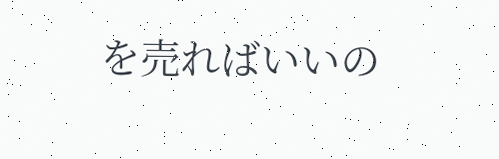を売ればいいの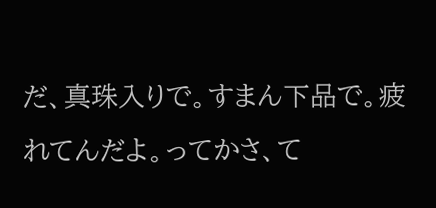だ、真珠入りで。すまん下品で。疲れてんだよ。ってかさ、て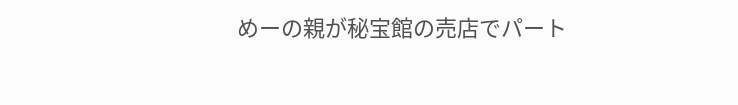めーの親が秘宝館の売店でパート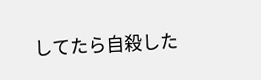してたら自殺した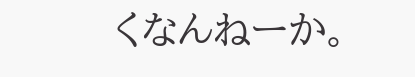くなんねーか。